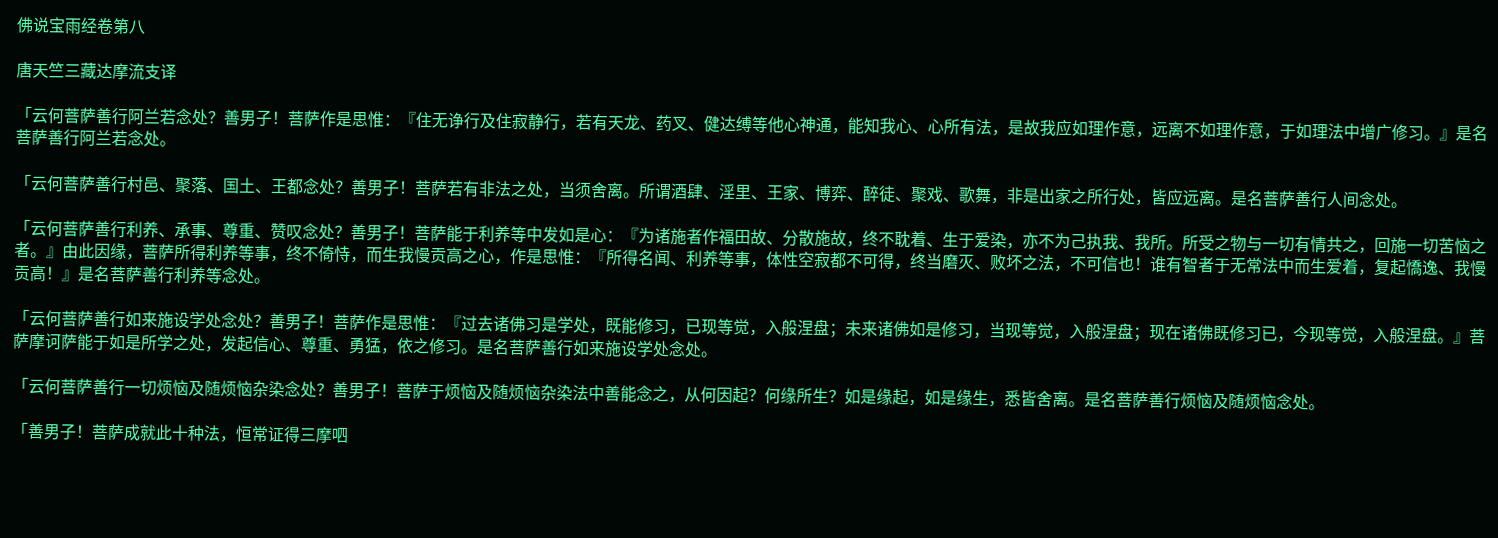佛说宝雨经卷第八

唐天竺三藏达摩流支译

「云何菩萨善行阿兰若念处？善男子！菩萨作是思惟：『住无诤行及住寂静行，若有天龙、药叉、健达缚等他心神通，能知我心、心所有法，是故我应如理作意，远离不如理作意，于如理法中增广修习。』是名菩萨善行阿兰若念处。

「云何菩萨善行村邑、聚落、国土、王都念处？善男子！菩萨若有非法之处，当须舍离。所谓酒肆、淫里、王家、博弈、醉徒、聚戏、歌舞，非是出家之所行处，皆应远离。是名菩萨善行人间念处。

「云何菩萨善行利养、承事、尊重、赞叹念处？善男子！菩萨能于利养等中发如是心：『为诸施者作福田故、分散施故，终不耽着、生于爱染，亦不为己执我、我所。所受之物与一切有情共之，回施一切苦恼之者。』由此因缘，菩萨所得利养等事，终不倚恃，而生我慢贡高之心，作是思惟：『所得名闻、利养等事，体性空寂都不可得，终当磨灭、败坏之法，不可信也！谁有智者于无常法中而生爱着，复起憍逸、我慢贡高！』是名菩萨善行利养等念处。

「云何菩萨善行如来施设学处念处？善男子！菩萨作是思惟：『过去诸佛习是学处，既能修习，已现等觉，入般涅盘；未来诸佛如是修习，当现等觉，入般涅盘；现在诸佛既修习已，今现等觉，入般涅盘。』菩萨摩诃萨能于如是所学之处，发起信心、尊重、勇猛，依之修习。是名菩萨善行如来施设学处念处。

「云何菩萨善行一切烦恼及随烦恼杂染念处？善男子！菩萨于烦恼及随烦恼杂染法中善能念之，从何因起？何缘所生？如是缘起，如是缘生，悉皆舍离。是名菩萨善行烦恼及随烦恼念处。

「善男子！菩萨成就此十种法，恒常证得三摩呬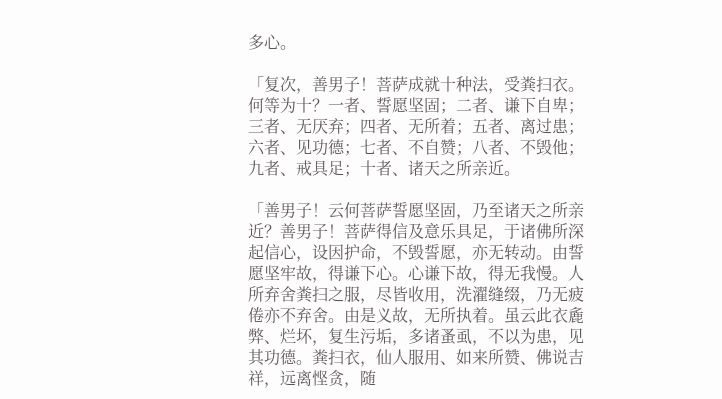多心。

「复次，善男子！菩萨成就十种法，受粪扫衣。何等为十？一者、誓愿坚固；二者、谦下自卑；三者、无厌弃；四者、无所着；五者、离过患；六者、见功德；七者、不自赞；八者、不毁他；九者、戒具足；十者、诸天之所亲近。

「善男子！云何菩萨誓愿坚固，乃至诸天之所亲近？善男子！菩萨得信及意乐具足，于诸佛所深起信心，设因护命，不毁誓愿，亦无转动。由誓愿坚牢故，得谦下心。心谦下故，得无我慢。人所弃舍粪扫之服，尽皆收用，洗濯缝缀，乃无疲倦亦不弃舍。由是义故，无所执着。虽云此衣麁弊、烂坏，复生污垢，多诸蚤虱，不以为患，见其功德。粪扫衣，仙人服用、如来所赞、佛说吉祥，远离悭贪，随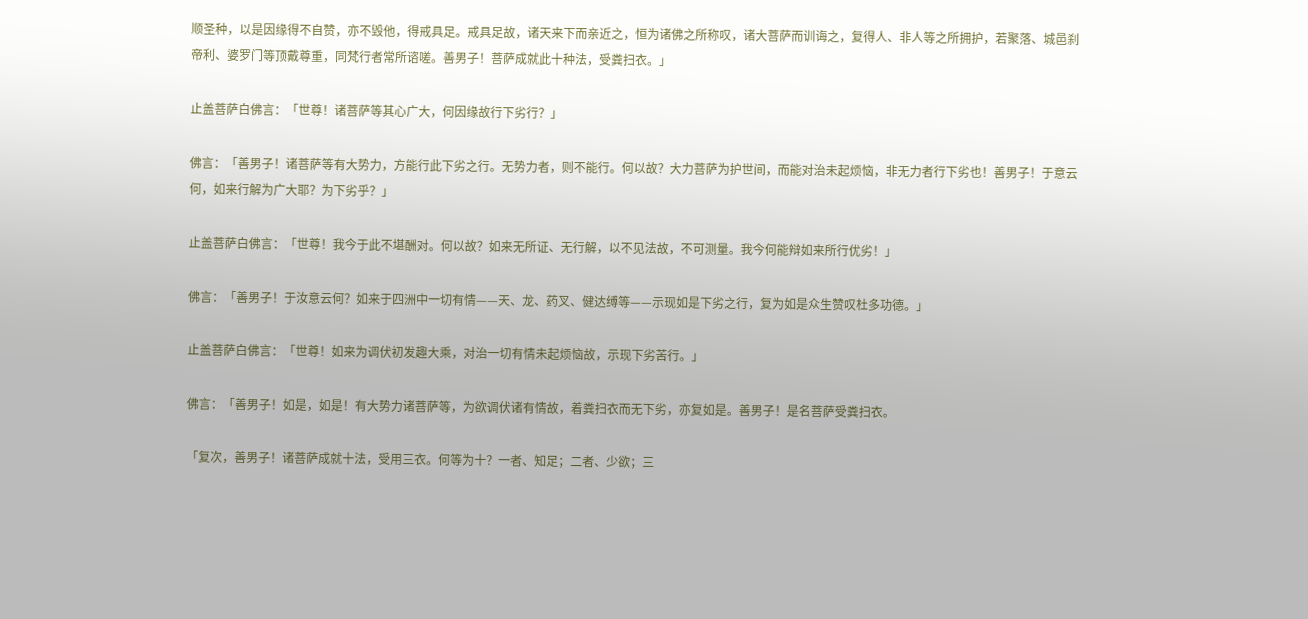顺圣种，以是因缘得不自赞，亦不毁他，得戒具足。戒具足故，诸天来下而亲近之，恒为诸佛之所称叹，诸大菩萨而训诲之，复得人、非人等之所拥护，若聚落、城邑刹帝利、婆罗门等顶戴尊重，同梵行者常所谘嗟。善男子！菩萨成就此十种法，受粪扫衣。」

止盖菩萨白佛言：「世尊！诸菩萨等其心广大，何因缘故行下劣行？」

佛言：「善男子！诸菩萨等有大势力，方能行此下劣之行。无势力者，则不能行。何以故？大力菩萨为护世间，而能对治未起烦恼，非无力者行下劣也！善男子！于意云何，如来行解为广大耶？为下劣乎？」

止盖菩萨白佛言：「世尊！我今于此不堪酬对。何以故？如来无所证、无行解，以不见法故，不可测量。我今何能辩如来所行优劣！」

佛言：「善男子！于汝意云何？如来于四洲中一切有情——天、龙、药叉、健达缚等——示现如是下劣之行，复为如是众生赞叹杜多功德。」

止盖菩萨白佛言：「世尊！如来为调伏初发趣大乘，对治一切有情未起烦恼故，示现下劣苦行。」

佛言：「善男子！如是，如是！有大势力诸菩萨等，为欲调伏诸有情故，着粪扫衣而无下劣，亦复如是。善男子！是名菩萨受粪扫衣。

「复次，善男子！诸菩萨成就十法，受用三衣。何等为十？一者、知足；二者、少欲；三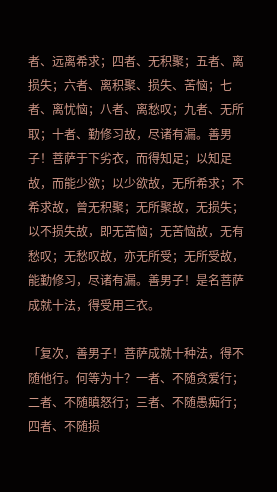者、远离希求；四者、无积聚；五者、离损失；六者、离积聚、损失、苦恼；七者、离忧恼；八者、离愁叹；九者、无所取；十者、勤修习故，尽诸有漏。善男子！菩萨于下劣衣，而得知足；以知足故，而能少欲；以少欲故，无所希求；不希求故，曾无积聚；无所聚故，无损失；以不损失故，即无苦恼；无苦恼故，无有愁叹；无愁叹故，亦无所受；无所受故，能勤修习，尽诸有漏。善男子！是名菩萨成就十法，得受用三衣。

「复次，善男子！菩萨成就十种法，得不随他行。何等为十？一者、不随贪爱行；二者、不随瞋怒行；三者、不随愚痴行；四者、不随损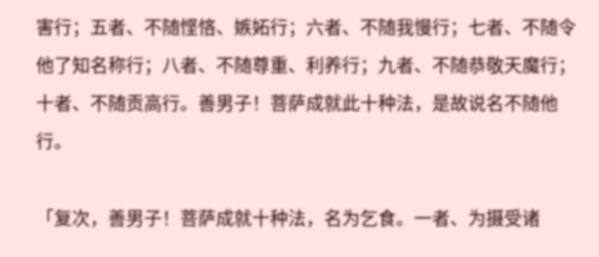害行；五者、不随悭悋、嫉妬行；六者、不随我慢行；七者、不随令他了知名称行；八者、不随尊重、利养行；九者、不随恭敬天魔行；十者、不随贡高行。善男子！菩萨成就此十种法，是故说名不随他行。

「复次，善男子！菩萨成就十种法，名为乞食。一者、为摄受诸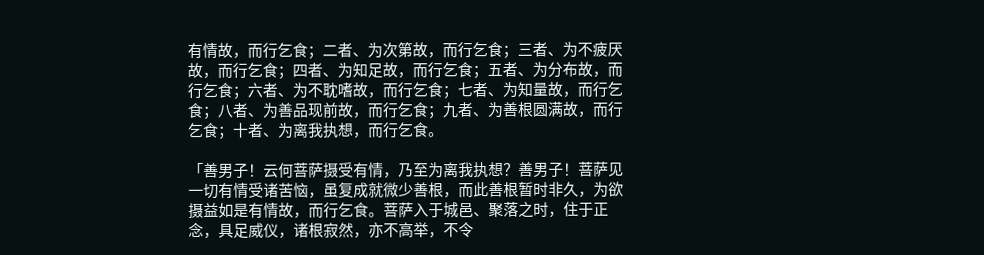有情故，而行乞食；二者、为次第故，而行乞食；三者、为不疲厌故，而行乞食；四者、为知足故，而行乞食；五者、为分布故，而行乞食；六者、为不耽嗜故，而行乞食；七者、为知量故，而行乞食；八者、为善品现前故，而行乞食；九者、为善根圆满故，而行乞食；十者、为离我执想，而行乞食。

「善男子！云何菩萨摄受有情，乃至为离我执想？善男子！菩萨见一切有情受诸苦恼，虽复成就微少善根，而此善根暂时非久，为欲摄益如是有情故，而行乞食。菩萨入于城邑、聚落之时，住于正念，具足威仪，诸根寂然，亦不高举，不令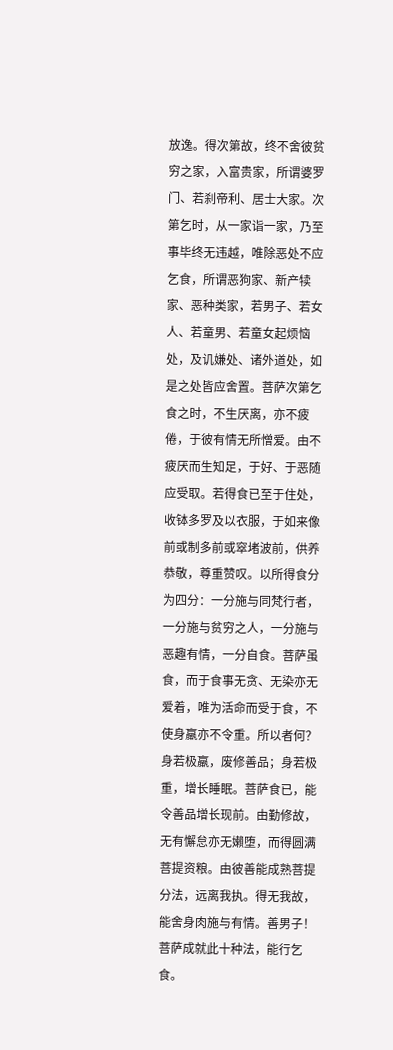放逸。得次第故，终不舍彼贫穷之家，入富贵家，所谓婆罗门、若刹帝利、居士大家。次第乞时，从一家诣一家，乃至事毕终无违越，唯除恶处不应乞食，所谓恶狗家、新产犊家、恶种类家，若男子、若女人、若童男、若童女起烦恼处，及讥嫌处、诸外道处，如是之处皆应舍置。菩萨次第乞食之时，不生厌离，亦不疲倦，于彼有情无所憎爱。由不疲厌而生知足，于好、于恶随应受取。若得食已至于住处，收钵多罗及以衣服，于如来像前或制多前或窣堵波前，供养恭敬，尊重赞叹。以所得食分为四分：一分施与同梵行者，一分施与贫穷之人，一分施与恶趣有情，一分自食。菩萨虽食，而于食事无贪、无染亦无爱着，唯为活命而受于食，不使身羸亦不令重。所以者何？身若极羸，废修善品；身若极重，增长睡眠。菩萨食已，能令善品增长现前。由勤修故，无有懈怠亦无嬾堕，而得圆满菩提资粮。由彼善能成熟菩提分法，远离我执。得无我故，能舍身肉施与有情。善男子！菩萨成就此十种法，能行乞食。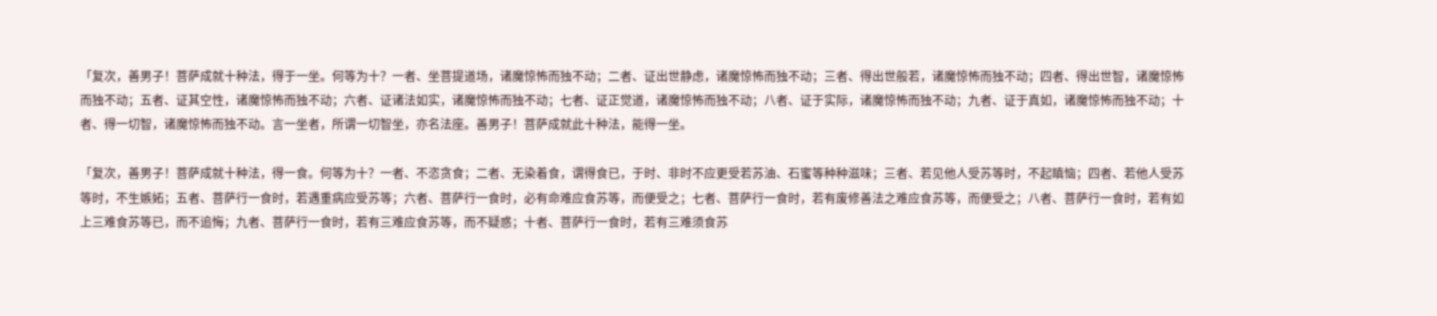「复次，善男子！菩萨成就十种法，得于一坐。何等为十？一者、坐菩提道场，诸魔惊怖而独不动；二者、证出世静虑，诸魔惊怖而独不动；三者、得出世般若，诸魔惊怖而独不动；四者、得出世智，诸魔惊怖而独不动；五者、证其空性，诸魔惊怖而独不动；六者、证诸法如实，诸魔惊怖而独不动；七者、证正觉道，诸魔惊怖而独不动；八者、证于实际，诸魔惊怖而独不动；九者、证于真如，诸魔惊怖而独不动；十者、得一切智，诸魔惊怖而独不动。言一坐者，所谓一切智坐，亦名法座。善男子！菩萨成就此十种法，能得一坐。

「复次，善男子！菩萨成就十种法，得一食。何等为十？一者、不恣贪食；二者、无染着食，谓得食已，于时、非时不应更受若苏油、石蜜等种种滋味；三者、若见他人受苏等时，不起瞋恼；四者、若他人受苏等时，不生嫉妬；五者、菩萨行一食时，若遇重病应受苏等；六者、菩萨行一食时，必有命难应食苏等，而便受之；七者、菩萨行一食时，若有废修善法之难应食苏等，而便受之；八者、菩萨行一食时，若有如上三难食苏等已，而不追悔；九者、菩萨行一食时，若有三难应食苏等，而不疑惑；十者、菩萨行一食时，若有三难须食苏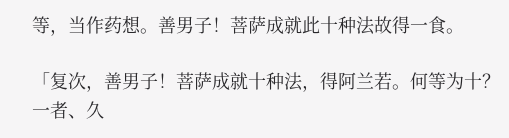等，当作药想。善男子！菩萨成就此十种法故得一食。

「复次，善男子！菩萨成就十种法，得阿兰若。何等为十？一者、久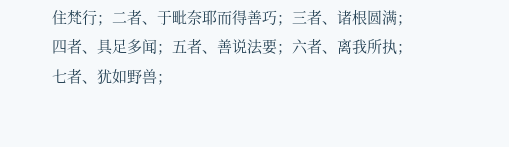住梵行；二者、于毗奈耶而得善巧；三者、诸根圆满；四者、具足多闻；五者、善说法要；六者、离我所执；七者、犹如野兽；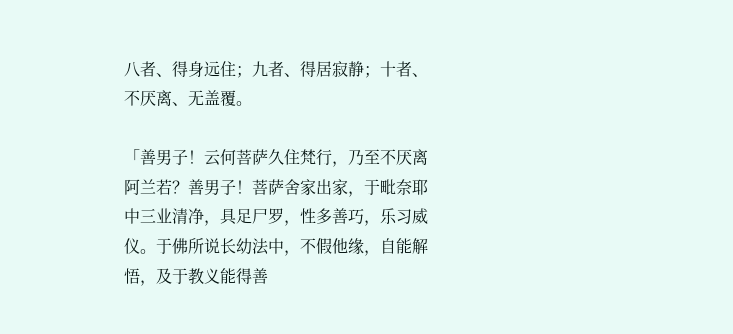八者、得身远住；九者、得居寂静；十者、不厌离、无盖覆。

「善男子！云何菩萨久住梵行，乃至不厌离阿兰若？善男子！菩萨舍家出家，于毗奈耶中三业清净，具足尸罗，性多善巧，乐习威仪。于佛所说长幼法中，不假他缘，自能解悟，及于教义能得善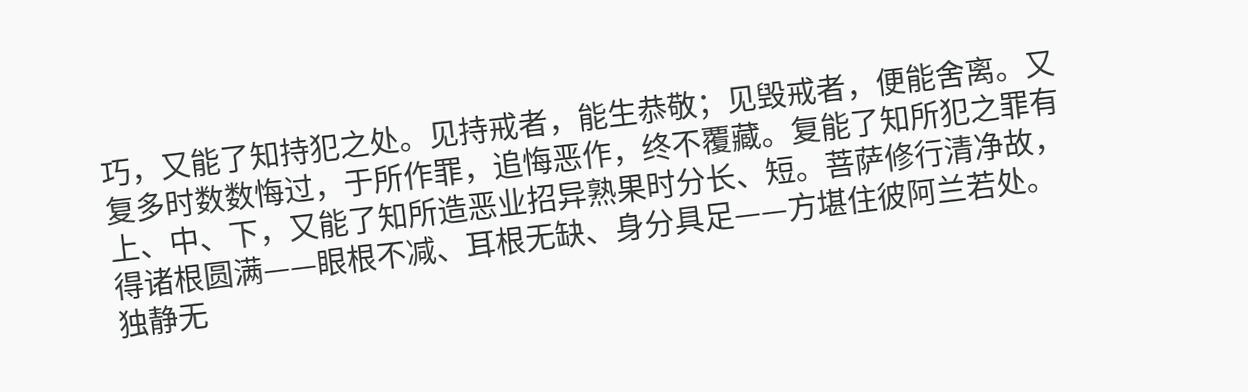巧，又能了知持犯之处。见持戒者，能生恭敬；见毁戒者，便能舍离。又复多时数数悔过，于所作罪，追悔恶作，终不覆藏。复能了知所犯之罪有上、中、下，又能了知所造恶业招异熟果时分长、短。菩萨修行清净故，得诸根圆满——眼根不减、耳根无缺、身分具足——方堪住彼阿兰若处。独静无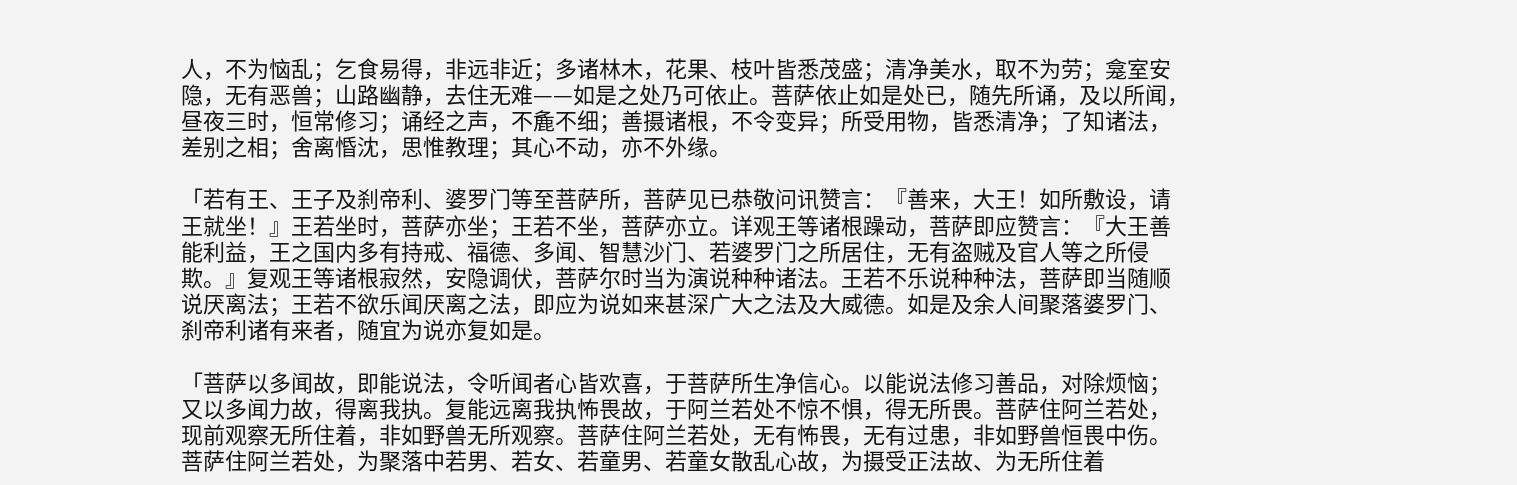人，不为恼乱；乞食易得，非远非近；多诸林木，花果、枝叶皆悉茂盛；清净美水，取不为劳；龛室安隐，无有恶兽；山路幽静，去住无难——如是之处乃可依止。菩萨依止如是处已，随先所诵，及以所闻，昼夜三时，恒常修习；诵经之声，不麁不细；善摄诸根，不令变异；所受用物，皆悉清净；了知诸法，差别之相；舍离惛沈，思惟教理；其心不动，亦不外缘。

「若有王、王子及刹帝利、婆罗门等至菩萨所，菩萨见已恭敬问讯赞言：『善来，大王！如所敷设，请王就坐！』王若坐时，菩萨亦坐；王若不坐，菩萨亦立。详观王等诸根躁动，菩萨即应赞言：『大王善能利益，王之国内多有持戒、福德、多闻、智慧沙门、若婆罗门之所居住，无有盗贼及官人等之所侵欺。』复观王等诸根寂然，安隐调伏，菩萨尔时当为演说种种诸法。王若不乐说种种法，菩萨即当随顺说厌离法；王若不欲乐闻厌离之法，即应为说如来甚深广大之法及大威德。如是及余人间聚落婆罗门、刹帝利诸有来者，随宜为说亦复如是。

「菩萨以多闻故，即能说法，令听闻者心皆欢喜，于菩萨所生净信心。以能说法修习善品，对除烦恼；又以多闻力故，得离我执。复能远离我执怖畏故，于阿兰若处不惊不惧，得无所畏。菩萨住阿兰若处，现前观察无所住着，非如野兽无所观察。菩萨住阿兰若处，无有怖畏，无有过患，非如野兽恒畏中伤。菩萨住阿兰若处，为聚落中若男、若女、若童男、若童女散乱心故，为摄受正法故、为无所住着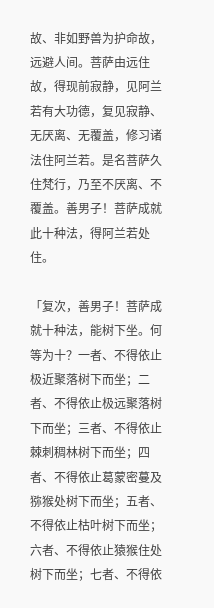故、非如野兽为护命故，远避人间。菩萨由远住故，得现前寂静，见阿兰若有大功德，复见寂静、无厌离、无覆盖，修习诸法住阿兰若。是名菩萨久住梵行，乃至不厌离、不覆盖。善男子！菩萨成就此十种法，得阿兰若处住。

「复次，善男子！菩萨成就十种法，能树下坐。何等为十？一者、不得依止极近聚落树下而坐；二者、不得依止极远聚落树下而坐；三者、不得依止棘刺稠林树下而坐；四者、不得依止葛蒙密蔓及猕猴处树下而坐；五者、不得依止枯叶树下而坐；六者、不得依止猿猴住处树下而坐；七者、不得依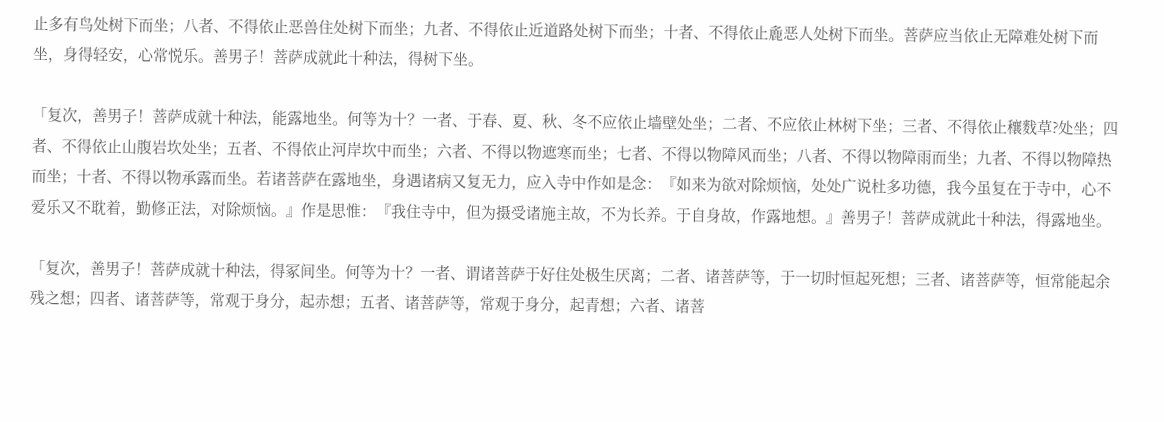止多有鸟处树下而坐；八者、不得依止恶兽住处树下而坐；九者、不得依止近道路处树下而坐；十者、不得依止麁恶人处树下而坐。菩萨应当依止无障难处树下而坐，身得轻安，心常悦乐。善男子！菩萨成就此十种法，得树下坐。

「复次，善男子！菩萨成就十种法，能露地坐。何等为十？一者、于春、夏、秋、冬不应依止墙壁处坐；二者、不应依止林树下坐；三者、不得依止穰䴰草?处坐；四者、不得依止山腹岩坎处坐；五者、不得依止河岸坎中而坐；六者、不得以物遮寒而坐；七者、不得以物障风而坐；八者、不得以物障雨而坐；九者、不得以物障热而坐；十者、不得以物承露而坐。若诸菩萨在露地坐，身遇诸病又复无力，应入寺中作如是念：『如来为欲对除烦恼，处处广说杜多功德，我今虽复在于寺中，心不爱乐又不耽着，勤修正法，对除烦恼。』作是思惟：『我住寺中，但为摄受诸施主故，不为长养。于自身故，作露地想。』善男子！菩萨成就此十种法，得露地坐。

「复次，善男子！菩萨成就十种法，得冢间坐。何等为十？一者、谓诸菩萨于好住处极生厌离；二者、诸菩萨等，于一切时恒起死想；三者、诸菩萨等，恒常能起余残之想；四者、诸菩萨等，常观于身分，起赤想；五者、诸菩萨等，常观于身分，起青想；六者、诸菩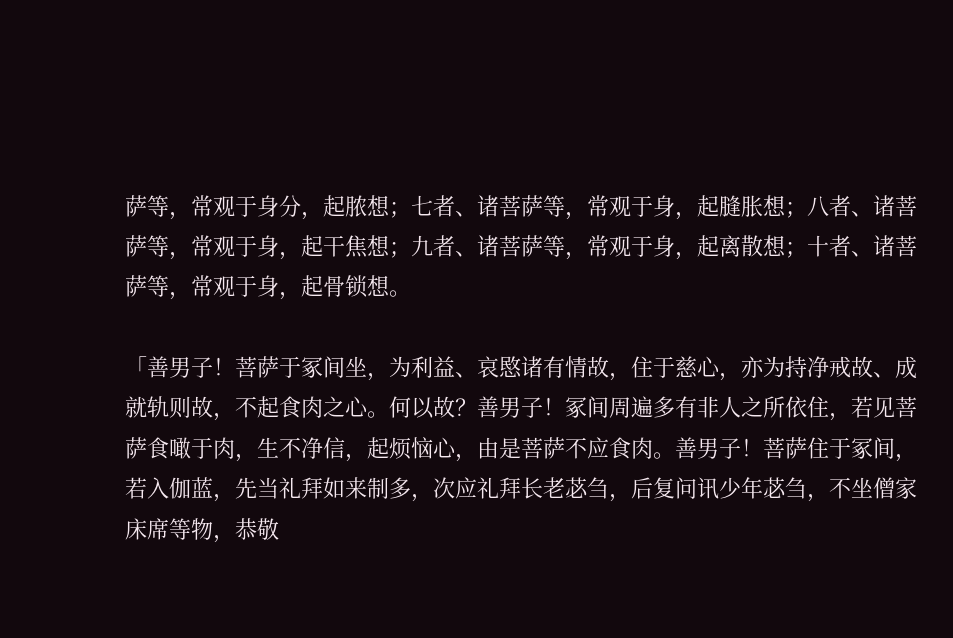萨等，常观于身分，起脓想；七者、诸菩萨等，常观于身，起膖胀想；八者、诸菩萨等，常观于身，起干焦想；九者、诸菩萨等，常观于身，起离散想；十者、诸菩萨等，常观于身，起骨锁想。

「善男子！菩萨于冢间坐，为利益、哀愍诸有情故，住于慈心，亦为持净戒故、成就轨则故，不起食肉之心。何以故？善男子！冢间周遍多有非人之所依住，若见菩萨食噉于肉，生不净信，起烦恼心，由是菩萨不应食肉。善男子！菩萨住于冢间，若入伽蓝，先当礼拜如来制多，次应礼拜长老苾刍，后复问讯少年苾刍，不坐僧家床席等物，恭敬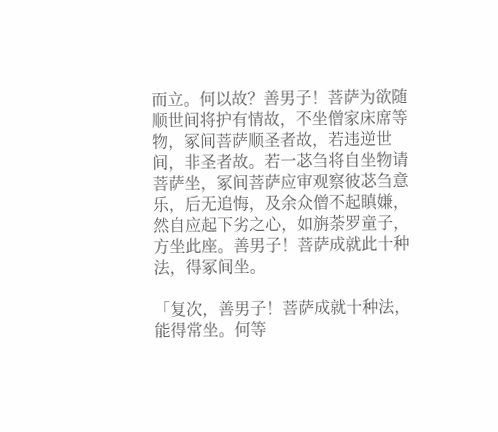而立。何以故？善男子！菩萨为欲随顺世间将护有情故，不坐僧家床席等物，冢间菩萨顺圣者故，若违逆世间，非圣者故。若一苾刍将自坐物请菩萨坐，冢间菩萨应审观察彼苾刍意乐，后无追悔，及余众僧不起瞋嫌，然自应起下劣之心，如旃荼罗童子，方坐此座。善男子！菩萨成就此十种法，得冢间坐。

「复次，善男子！菩萨成就十种法，能得常坐。何等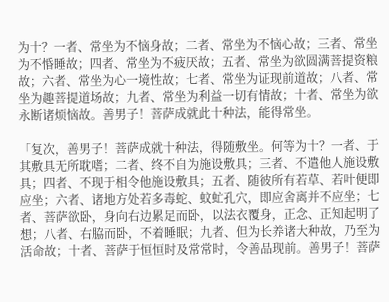为十？一者、常坐为不恼身故；二者、常坐为不恼心故；三者、常坐为不惛睡故；四者、常坐为不疲厌故；五者、常坐为欲圆满菩提资粮故；六者、常坐为心一境性故；七者、常坐为证现前道故；八者、常坐为趣菩提道场故；九者、常坐为利益一切有情故；十者、常坐为欲永断诸烦恼故。善男子！菩萨成就此十种法，能得常坐。

「复次，善男子！菩萨成就十种法，得随敷坐。何等为十？一者、于其敷具无所耽嗜；二者、终不自为施设敷具；三者、不遣他人施设敷具；四者、不现于相令他施设敷具；五者、随彼所有若草、若叶便即应坐；六者、诸地方处若多毒蛇、蚊虻孔穴，即应舍离并不应坐；七者、菩萨欲卧，身向右边累足而卧，以法衣覆身，正念、正知起明了想；八者、右脇而卧，不着睡眠；九者、但为长养诸大种故，乃至为活命故；十者、菩萨于恒恒时及常常时，令善品现前。善男子！菩萨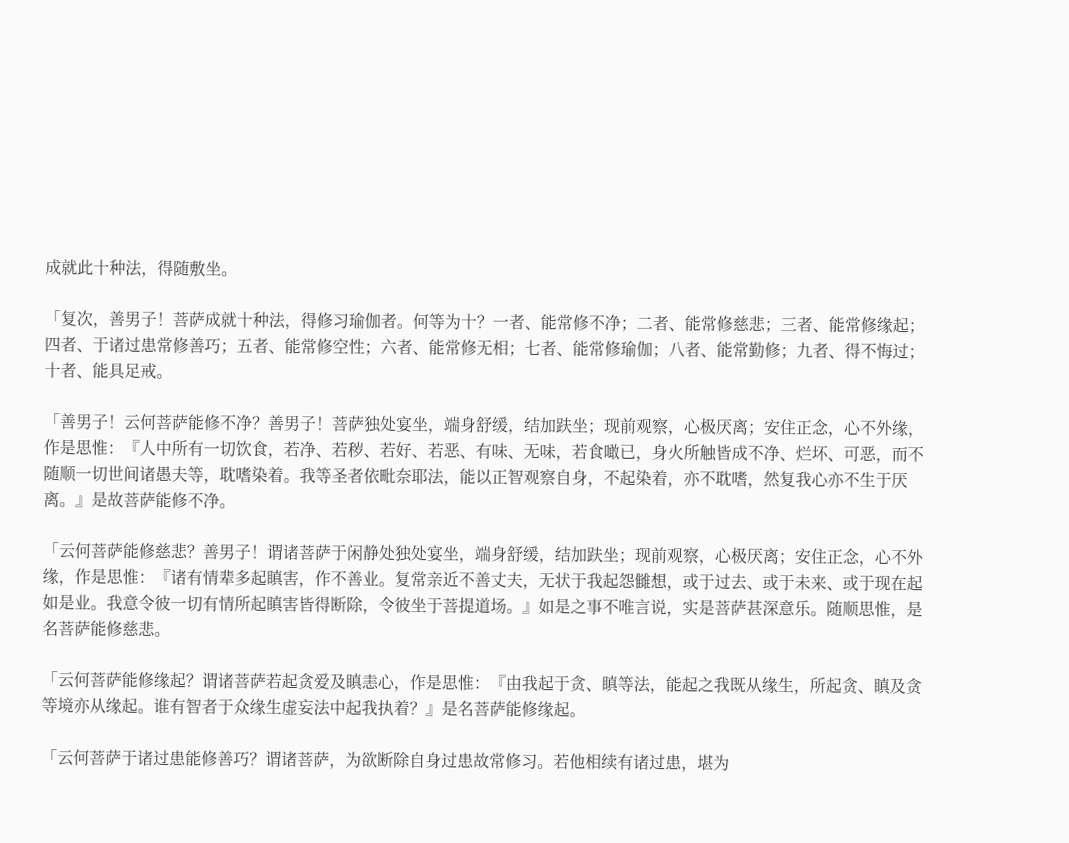成就此十种法，得随敷坐。

「复次，善男子！菩萨成就十种法，得修习瑜伽者。何等为十？一者、能常修不净；二者、能常修慈悲；三者、能常修缘起；四者、于诸过患常修善巧；五者、能常修空性；六者、能常修无相；七者、能常修瑜伽；八者、能常勤修；九者、得不悔过；十者、能具足戒。

「善男子！云何菩萨能修不净？善男子！菩萨独处宴坐，端身舒缓，结加趺坐；现前观察，心极厌离；安住正念，心不外缘，作是思惟：『人中所有一切饮食，若净、若秽、若好、若恶、有味、无味，若食噉已，身火所触皆成不净、烂坏、可恶，而不随顺一切世间诸愚夫等，耽嗜染着。我等圣者依毗奈耶法，能以正智观察自身，不起染着，亦不耽嗜，然复我心亦不生于厌离。』是故菩萨能修不净。

「云何菩萨能修慈悲？善男子！谓诸菩萨于闲静处独处宴坐，端身舒缓，结加趺坐；现前观察，心极厌离；安住正念，心不外缘，作是思惟：『诸有情辈多起瞋害，作不善业。复常亲近不善丈夫，无状于我起怨雠想，或于过去、或于未来、或于现在起如是业。我意令彼一切有情所起瞋害皆得断除，令彼坐于菩提道场。』如是之事不唯言说，实是菩萨甚深意乐。随顺思惟，是名菩萨能修慈悲。

「云何菩萨能修缘起？谓诸菩萨若起贪爱及瞋恚心，作是思惟：『由我起于贪、瞋等法，能起之我既从缘生，所起贪、瞋及贪等境亦从缘起。谁有智者于众缘生虚妄法中起我执着？』是名菩萨能修缘起。

「云何菩萨于诸过患能修善巧？谓诸菩萨，为欲断除自身过患故常修习。若他相续有诸过患，堪为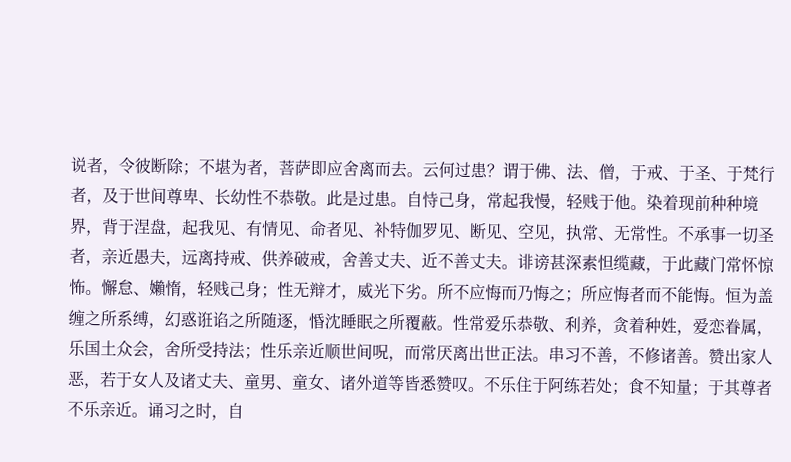说者，令彼断除；不堪为者，菩萨即应舍离而去。云何过患？谓于佛、法、僧，于戒、于圣、于梵行者，及于世间尊卑、长幼性不恭敬。此是过患。自恃己身，常起我慢，轻贱于他。染着现前种种境界，背于涅盘，起我见、有情见、命者见、补特伽罗见、断见、空见，执常、无常性。不承事一切圣者，亲近愚夫，远离持戒、供养破戒，舍善丈夫、近不善丈夫。诽谤甚深素怛缆藏，于此藏门常怀惊怖。懈怠、嬾惰，轻贱己身；性无辩才，威光下劣。所不应悔而乃悔之；所应悔者而不能悔。恒为盖缠之所系缚，幻惑诳谄之所随逐，惛沈睡眠之所覆蔽。性常爱乐恭敬、利养，贪着种姓，爱恋眷属，乐国土众会，舍所受持法；性乐亲近顺世间呪，而常厌离出世正法。串习不善，不修诸善。赞出家人恶，若于女人及诸丈夫、童男、童女、诸外道等皆悉赞叹。不乐住于阿练若处；食不知量；于其尊者不乐亲近。诵习之时，自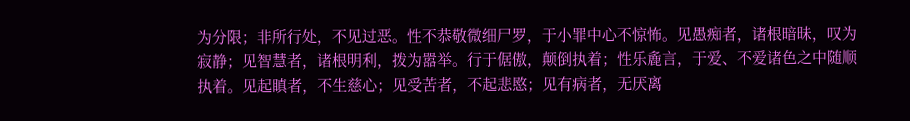为分限；非所行处，不见过恶。性不恭敬微细尸罗，于小罪中心不惊怖。见愚痴者，诸根暗昧，叹为寂静；见智慧者，诸根明利，拨为嚣举。行于倨傲，颠倒执着；性乐麁言，于爱、不爱诸色之中随顺执着。见起瞋者，不生慈心；见受苦者，不起悲愍；见有病者，无厌离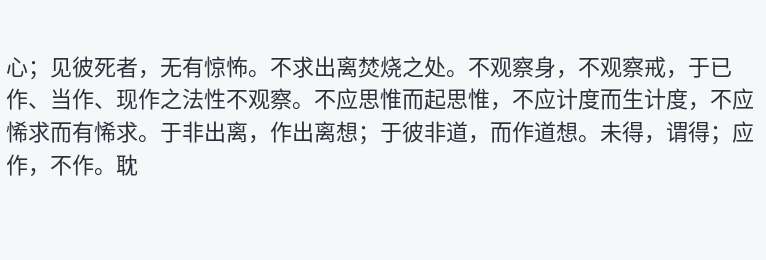心；见彼死者，无有惊怖。不求出离焚烧之处。不观察身，不观察戒，于已作、当作、现作之法性不观察。不应思惟而起思惟，不应计度而生计度，不应悕求而有悕求。于非出离，作出离想；于彼非道，而作道想。未得，谓得；应作，不作。耽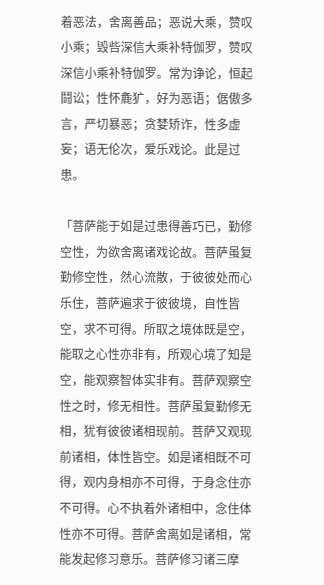着恶法，舍离善品；恶说大乘，赞叹小乘；毁呰深信大乘补特伽罗，赞叹深信小乘补特伽罗。常为诤论，恒起鬪讼；性怀麁犷，好为恶语；倨傲多言，严切暴恶；贪婪矫诈，性多虚妄；语无伦次，爱乐戏论。此是过患。

「菩萨能于如是过患得善巧已，勤修空性，为欲舍离诸戏论故。菩萨虽复勤修空性，然心流散，于彼彼处而心乐住，菩萨遍求于彼彼境，自性皆空，求不可得。所取之境体既是空，能取之心性亦非有，所观心境了知是空，能观察智体实非有。菩萨观察空性之时，修无相性。菩萨虽复勤修无相，犹有彼彼诸相现前。菩萨又观现前诸相，体性皆空。如是诸相既不可得，观内身相亦不可得，于身念住亦不可得。心不执着外诸相中，念住体性亦不可得。菩萨舍离如是诸相，常能发起修习意乐。菩萨修习诸三摩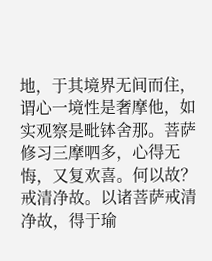地，于其境界无间而住，谓心一境性是奢摩他，如实观察是毗钵舍那。菩萨修习三摩呬多，心得无悔，又复欢喜。何以故？戒清净故。以诸菩萨戒清净故，得于瑜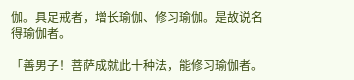伽。具足戒者，增长瑜伽、修习瑜伽。是故说名得瑜伽者。

「善男子！菩萨成就此十种法，能修习瑜伽者。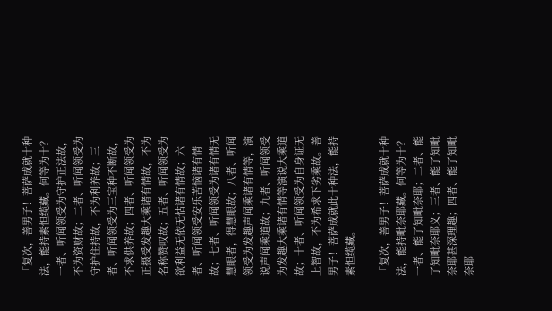「复次，善男子！菩萨成就十种法，能持素怛缆藏。何等为十？一者、听闻领受为守护正法故，不为资财故；二者、听闻领受为守护住持故，不为利养故；三者、听闻领受为三宝种不断故，不求供养故；四者、听闻领受为正摄受发趣大乘诸有情故，不为名称赞叹故；五者、听闻领受为欲利益无依无怙诸有情故；六者、听闻领受安乐苦恼诸有情故；七者、听闻领受为诸有情无慧眼者，得慧眼故；八者、听闻领受为发趣声闻乘诸有情等，演说声闻乘道故；九者、听闻领受为发趣大乘诸有情等演说大乘道故；十者、听闻领受为自身证无上智故，不为希求下劣乘故。善男子！菩萨成就此十种法，能持素怛缆藏。

「复次，善男子！菩萨成就十种法，能持毗奈耶藏。何等为十？一者、能了知毗奈耶；二者、能了知毗奈耶义；三者、能了知毗奈耶甚深理趣；四者、能了知毗奈耶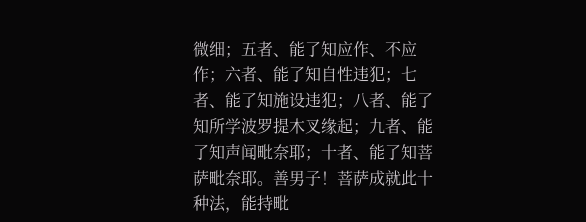微细；五者、能了知应作、不应作；六者、能了知自性违犯；七者、能了知施设违犯；八者、能了知所学波罗提木叉缘起；九者、能了知声闻毗奈耶；十者、能了知菩萨毗奈耶。善男子！菩萨成就此十种法，能持毗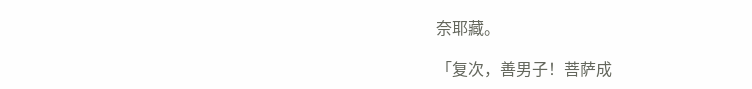奈耶藏。

「复次，善男子！菩萨成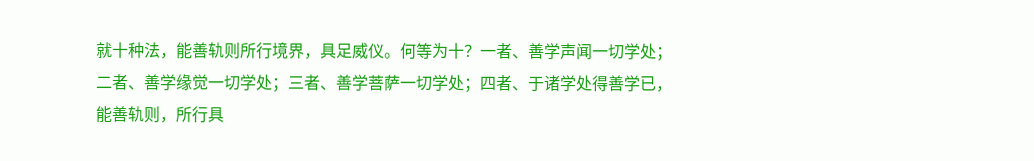就十种法，能善轨则所行境界，具足威仪。何等为十？一者、善学声闻一切学处；二者、善学缘觉一切学处；三者、善学菩萨一切学处；四者、于诸学处得善学已，能善轨则，所行具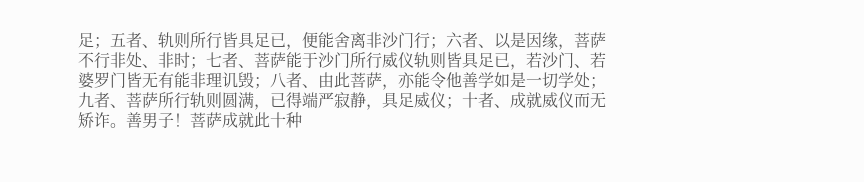足；五者、轨则所行皆具足已，便能舍离非沙门行；六者、以是因缘，菩萨不行非处、非时；七者、菩萨能于沙门所行威仪轨则皆具足已，若沙门、若婆罗门皆无有能非理讥毁；八者、由此菩萨，亦能令他善学如是一切学处；九者、菩萨所行轨则圆满，已得端严寂静，具足威仪；十者、成就威仪而无矫诈。善男子！菩萨成就此十种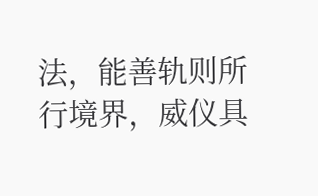法，能善轨则所行境界，威仪具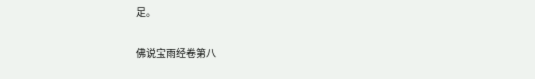足。

佛说宝雨经卷第八